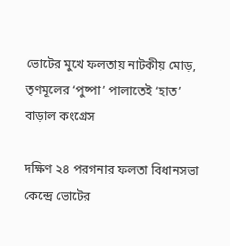ভোটের মুখে ফলতায় নাটকীয় মোড়, তৃণমূলের ‘পুষ্পা’ পালাতেই ‘হাত’ বাড়াল কংগ্রেস

দক্ষিণ ২৪ পরগনার ফলতা বিধানসভা কেন্দ্রে ভোটের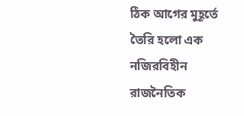ঠিক আগের মুহূর্তে তৈরি হলো এক নজিরবিহীন রাজনৈতিক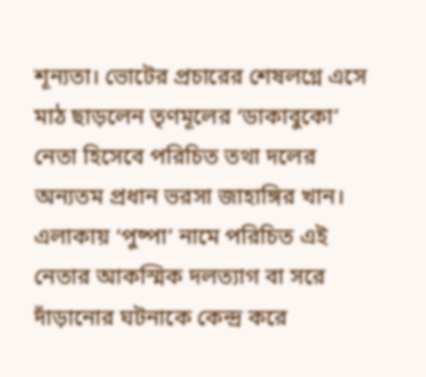শূন্যতা। ভোটের প্রচারের শেষলগ্নে এসে মাঠ ছাড়লেন তৃণমূলের ‘ডাকাবুকো’ নেতা হিসেবে পরিচিত তথা দলের অন্যতম প্রধান ভরসা জাহাঙ্গির খান। এলাকায় ‘পুষ্পা’ নামে পরিচিত এই নেতার আকস্মিক দলত্যাগ বা সরে দাঁড়ানোর ঘটনাকে কেন্দ্র করে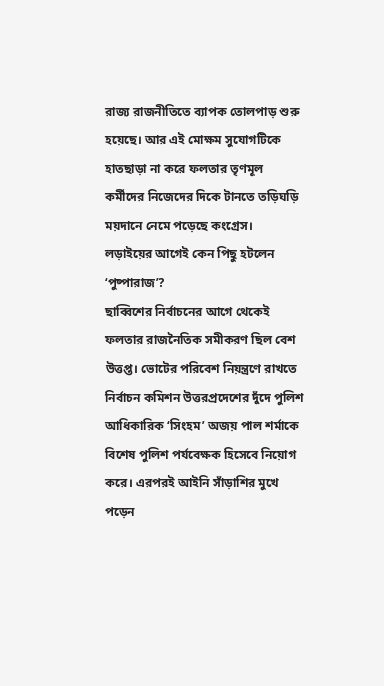রাজ্য রাজনীতিতে ব্যাপক তোলপাড় শুরু হয়েছে। আর এই মোক্ষম সুযোগটিকে হাতছাড়া না করে ফলতার তৃণমূল কর্মীদের নিজেদের দিকে টানতে তড়িঘড়ি ময়দানে নেমে পড়েছে কংগ্রেস।
লড়াইয়ের আগেই কেন পিছু হটলেন ‘পুষ্পারাজ’?
ছাব্বিশের নির্বাচনের আগে থেকেই ফলতার রাজনৈতিক সমীকরণ ছিল বেশ উত্তপ্ত। ভোটের পরিবেশ নিয়ন্ত্রণে রাখতে নির্বাচন কমিশন উত্তরপ্রদেশের দুঁদে পুলিশ আধিকারিক ‘সিংহম’ অজয় পাল শর্মাকে বিশেষ পুলিশ পর্যবেক্ষক হিসেবে নিয়োগ করে। এরপরই আইনি সাঁড়াশির মুখে পড়েন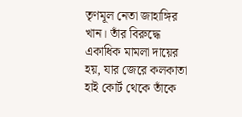তৃণমূল নেতা জাহাঙ্গির খান। তাঁর বিরুদ্ধে একাধিক মামলা দায়ের হয়, যার জেরে কলকাতা হাই কোর্ট থেকে তাঁকে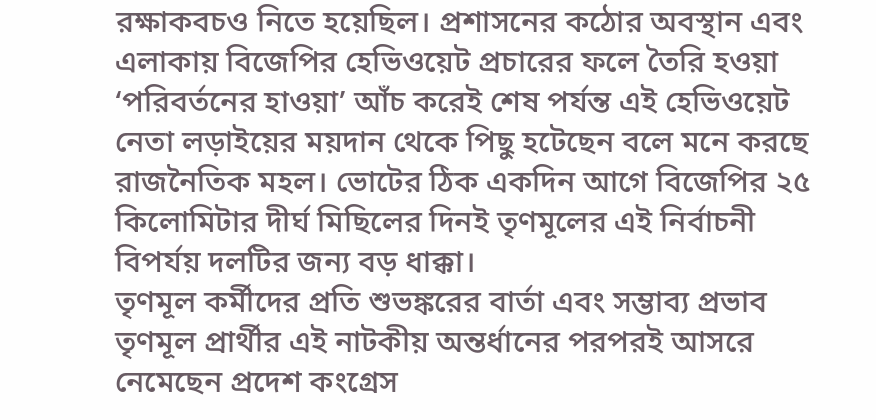রক্ষাকবচও নিতে হয়েছিল। প্রশাসনের কঠোর অবস্থান এবং এলাকায় বিজেপির হেভিওয়েট প্রচারের ফলে তৈরি হওয়া ‘পরিবর্তনের হাওয়া’ আঁচ করেই শেষ পর্যন্ত এই হেভিওয়েট নেতা লড়াইয়ের ময়দান থেকে পিছু হটেছেন বলে মনে করছে রাজনৈতিক মহল। ভোটের ঠিক একদিন আগে বিজেপির ২৫ কিলোমিটার দীর্ঘ মিছিলের দিনই তৃণমূলের এই নির্বাচনী বিপর্যয় দলটির জন্য বড় ধাক্কা।
তৃণমূল কর্মীদের প্রতি শুভঙ্করের বার্তা এবং সম্ভাব্য প্রভাব
তৃণমূল প্রার্থীর এই নাটকীয় অন্তর্ধানের পরপরই আসরে নেমেছেন প্রদেশ কংগ্রেস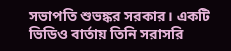সভাপতি শুভঙ্কর সরকার। একটি ভিডিও বার্তায় তিনি সরাসরি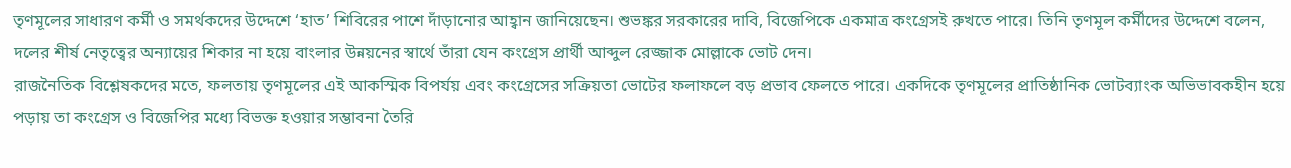তৃণমূলের সাধারণ কর্মী ও সমর্থকদের উদ্দেশে ‘হাত’ শিবিরের পাশে দাঁড়ানোর আহ্বান জানিয়েছেন। শুভঙ্কর সরকারের দাবি, বিজেপিকে একমাত্র কংগ্রেসই রুখতে পারে। তিনি তৃণমূল কর্মীদের উদ্দেশে বলেন, দলের শীর্ষ নেতৃত্বের অন্যায়ের শিকার না হয়ে বাংলার উন্নয়নের স্বার্থে তাঁরা যেন কংগ্রেস প্রার্থী আব্দুল রেজ্জাক মোল্লাকে ভোট দেন।
রাজনৈতিক বিশ্লেষকদের মতে, ফলতায় তৃণমূলের এই আকস্মিক বিপর্যয় এবং কংগ্রেসের সক্রিয়তা ভোটের ফলাফলে বড় প্রভাব ফেলতে পারে। একদিকে তৃণমূলের প্রাতিষ্ঠানিক ভোটব্যাংক অভিভাবকহীন হয়ে পড়ায় তা কংগ্রেস ও বিজেপির মধ্যে বিভক্ত হওয়ার সম্ভাবনা তৈরি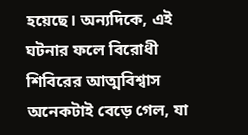হয়েছে। অন্যদিকে, এই ঘটনার ফলে বিরোধী শিবিরের আত্মবিশ্বাস অনেকটাই বেড়ে গেল, যা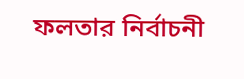ফলতার নির্বাচনী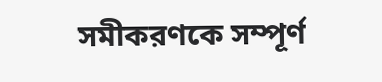সমীকরণকে সম্পূর্ণ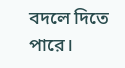বদলে দিতে পারে।